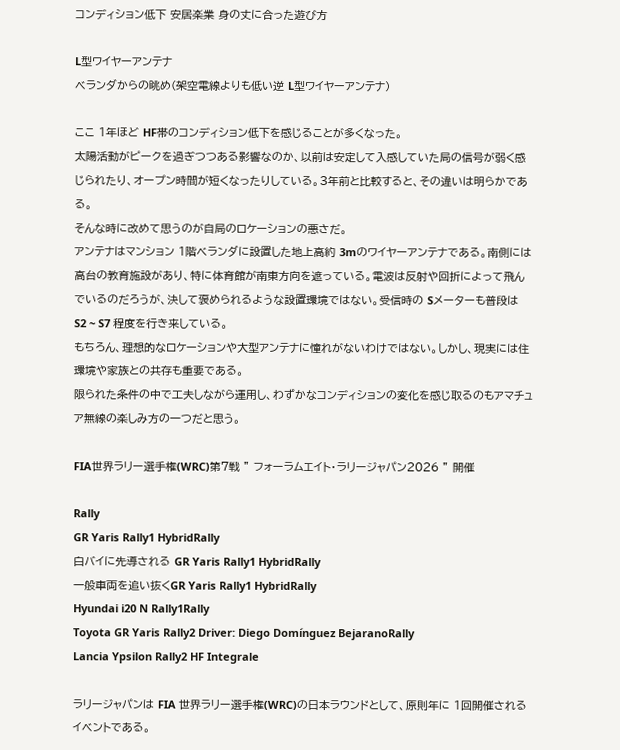コンディション低下 安居楽業 身の丈に合った遊び方

L型ワイヤーアンテナ
ベランダからの眺め(架空電線よりも低い逆 L型ワイヤーアンテナ)

ここ 1年ほど HF帯のコンディション低下を感じることが多くなった。
太陽活動がピークを過ぎつつある影響なのか、以前は安定して入感していた局の信号が弱く感じられたり、オープン時間が短くなったりしている。3年前と比較すると、その違いは明らかである。
そんな時に改めて思うのが自局のロケーションの悪さだ。
アンテナはマンション 1階ベランダに設置した地上高約 3mのワイヤーアンテナである。南側には高台の教育施設があり、特に体育館が南東方向を遮っている。電波は反射や回折によって飛んでいるのだろうが、決して褒められるような設置環境ではない。受信時の Sメーターも普段は S2 ~ S7 程度を行き来している。
もちろん、理想的なロケーションや大型アンテナに憧れがないわけではない。しかし、現実には住環境や家族との共存も重要である。
限られた条件の中で工夫しながら運用し、わずかなコンディションの変化を感じ取るのもアマチュア無線の楽しみ方の一つだと思う。

FIA世界ラリー選手権(WRC)第7戦 ” フォーラムエイト・ラリージャパン2026 ” 開催

Rally
GR Yaris Rally1 HybridRally
白バイに先導される GR Yaris Rally1 HybridRally
一般車両を追い抜くGR Yaris Rally1 HybridRally
Hyundai i20 N Rally1Rally
Toyota GR Yaris Rally2 Driver: Diego Domínguez BejaranoRally
Lancia Ypsilon Rally2 HF Integrale

ラリージャパンは FIA 世界ラリー選手権(WRC)の日本ラウンドとして、原則年に 1回開催されるイベントである。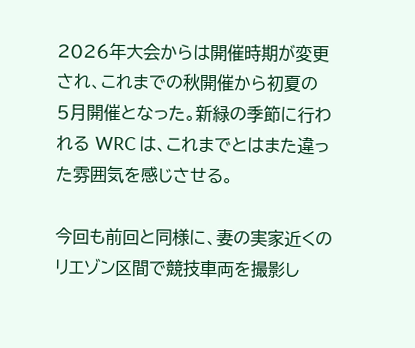2026年大会からは開催時期が変更され、これまでの秋開催から初夏の 5月開催となった。新緑の季節に行われる WRC は、これまでとはまた違った雰囲気を感じさせる。

今回も前回と同様に、妻の実家近くのリエゾン区間で競技車両を撮影し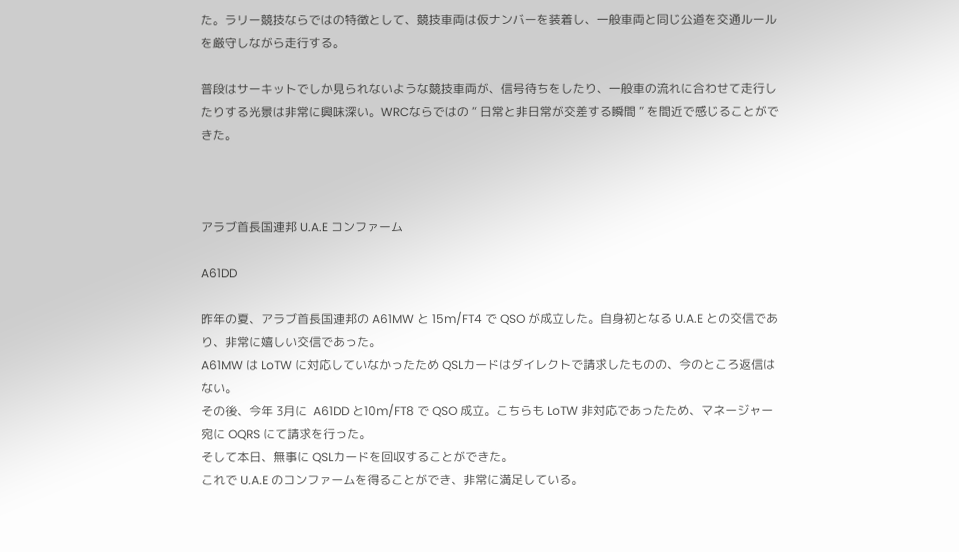た。ラリー競技ならではの特徴として、競技車両は仮ナンバーを装着し、一般車両と同じ公道を交通ルールを厳守しながら走行する。

普段はサーキットでしか見られないような競技車両が、信号待ちをしたり、一般車の流れに合わせて走行したりする光景は非常に興味深い。WRCならではの “ 日常と非日常が交差する瞬間 ” を間近で感じることができた。



アラブ首長国連邦 U.A.E コンファーム

A61DD

昨年の夏、アラブ首長国連邦の A61MW と 15m/FT4 で QSO が成立した。自身初となる U.A.E との交信であり、非常に嬉しい交信であった。
A61MW は LoTW に対応していなかったため QSLカードはダイレクトで請求したものの、今のところ返信はない。
その後、今年 3月に  A61DD と10m/FT8 で QSO 成立。こちらも LoTW 非対応であったため、マネージャー宛に OQRS にて請求を行った。
そして本日、無事に QSLカードを回収することができた。
これで U.A.E のコンファームを得ることができ、非常に満足している。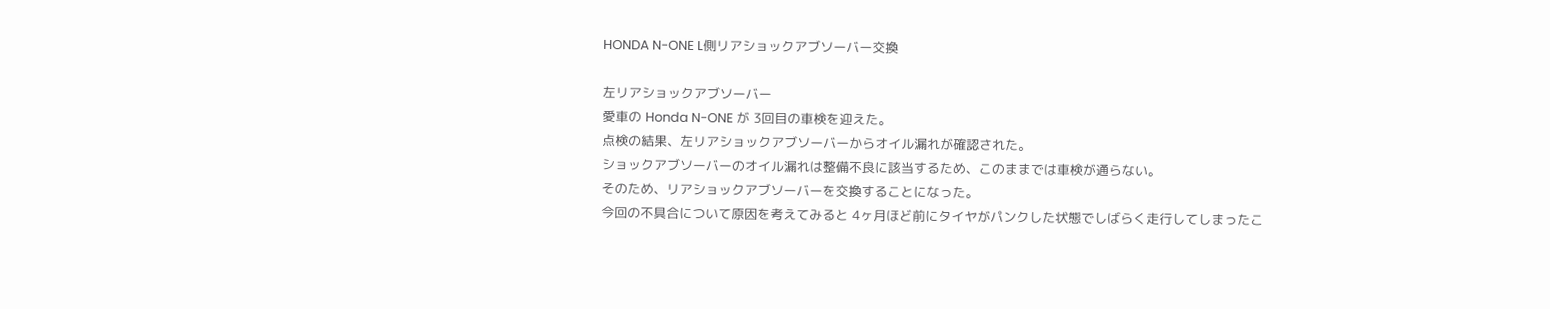HONDA N-ONE L側リアショックアブソーバー交換

左リアショックアブソーバー
愛車の Honda N-ONE が 3回目の車検を迎えた。
点検の結果、左リアショックアブソーバーからオイル漏れが確認された。
ショックアブソーバーのオイル漏れは整備不良に該当するため、このままでは車検が通らない。
そのため、リアショックアブソーバーを交換することになった。
今回の不具合について原因を考えてみると 4ヶ月ほど前にタイヤがパンクした状態でしばらく走行してしまったこ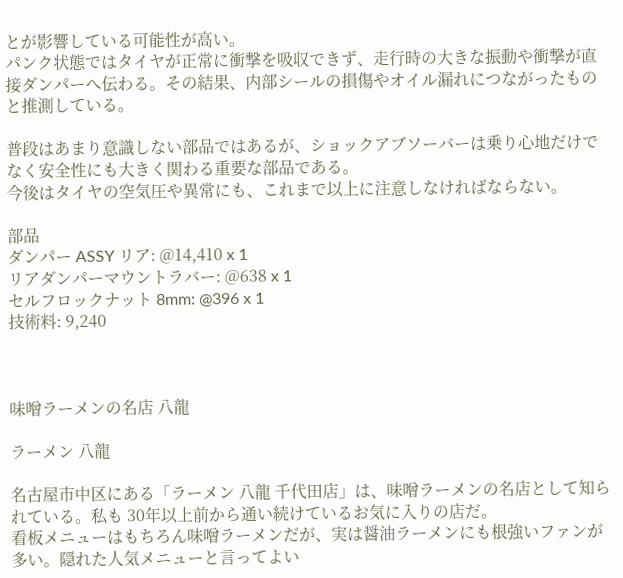とが影響している可能性が高い。
パンク状態ではタイヤが正常に衝撃を吸収できず、走行時の大きな振動や衝撃が直接ダンパーへ伝わる。その結果、内部シールの損傷やオイル漏れにつながったものと推測している。

普段はあまり意識しない部品ではあるが、ショックアブソーバーは乗り心地だけでなく安全性にも大きく関わる重要な部品である。
今後はタイヤの空気圧や異常にも、これまで以上に注意しなければならない。

部品
ダンパー ASSY リア: @14,410 x 1
リアダンパーマウントラバー: @638 x 1
セルフロックナット 8mm: @396 x 1
技術料: 9,240



味噌ラーメンの名店 八龍

ラーメン 八龍

名古屋市中区にある「ラーメン 八龍 千代田店」は、味噌ラーメンの名店として知られている。私も 30年以上前から通い続けているお気に入りの店だ。
看板メニューはもちろん味噌ラーメンだが、実は醤油ラーメンにも根強いファンが多い。隠れた人気メニューと言ってよい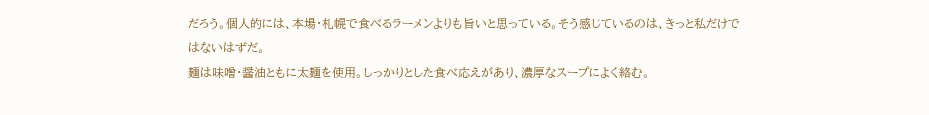だろう。個人的には、本場・札幌で食べるラーメンよりも旨いと思っている。そう感じているのは、きっと私だけではないはずだ。
麺は味噌・醤油ともに太麺を使用。しっかりとした食べ応えがあり、濃厚なスープによく絡む。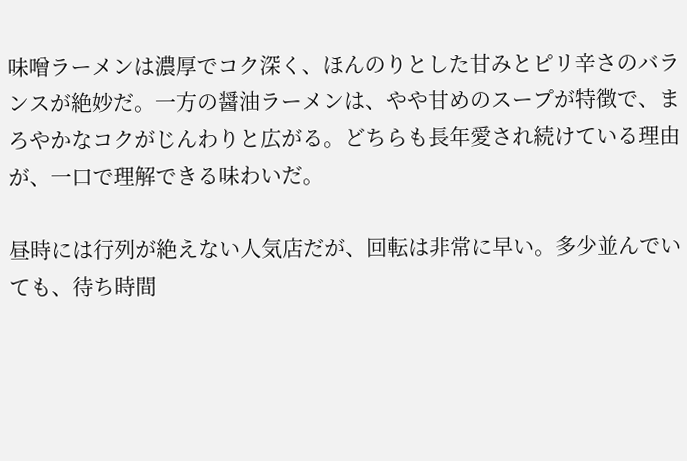味噌ラーメンは濃厚でコク深く、ほんのりとした甘みとピリ辛さのバランスが絶妙だ。一方の醤油ラーメンは、やや甘めのスープが特徴で、まろやかなコクがじんわりと広がる。どちらも長年愛され続けている理由が、一口で理解できる味わいだ。

昼時には行列が絶えない人気店だが、回転は非常に早い。多少並んでいても、待ち時間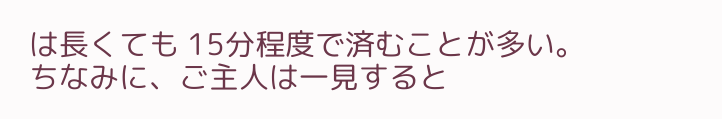は長くても 15分程度で済むことが多い。
ちなみに、ご主人は一見すると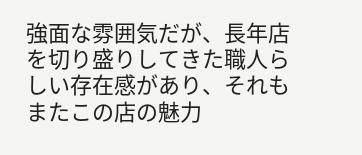強面な雰囲気だが、長年店を切り盛りしてきた職人らしい存在感があり、それもまたこの店の魅力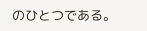のひとつである。